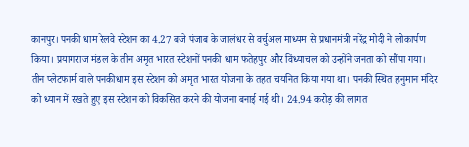कानपुर। पनकी धाम रेलवे स्टेशन का 4.27 बजे पंजाब के जालंधर से वर्चुअल माध्यम से प्रधानमंत्री नरेंद्र मोदी ने लोकार्पण किया। प्रयागराज मंडल के तीन अमृत भारत स्टेशनों पनकी धाम फतेहपुर और विंध्याचल को उन्होंने जनता को सौंपा गया।
तीन प्लेटफार्म वाले पनकीधाम इस स्टेशन को अमृत भारत योजना के तहत चयनित किया गया था। पनकी स्थित हनुमान मंदिर को ध्यान में रखते हुए इस स्टेशन को विकसित करने की योजना बनाई गई थी। 24.94 करोड़ की लागत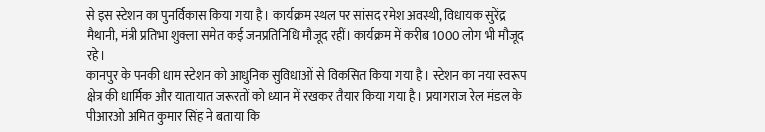से इस स्टेशन का पुनर्विकास किया गया है। कार्यक्रम स्थल पर सांसद रमेश अवस्थी, विधायक सुरेंद्र मैथानी, मंत्री प्रतिभा शुक्ला समेत कई जनप्रतिनिधि मौजूद रहीं। कार्यक्रम में करीब 1000 लोग भी मौजूद रहे।
कानपुर के पनकी धाम स्टेशन को आधुनिक सुविधाओं से विकसित किया गया है। स्टेशन का नया स्वरूप क्षेत्र की धार्मिक और यातायात जरूरतों को ध्यान में रखकर तैयार किया गया है। प्रयागराज रेल मंडल के पीआरओ अमित कुमार सिंह ने बताया कि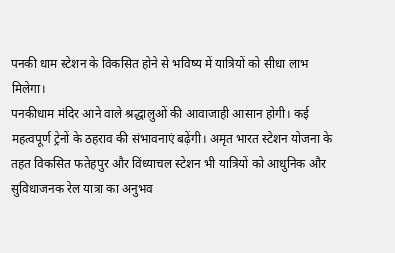पनकी धाम स्टेशन के विकसित होने से भविष्य में यात्रियों को सीधा लाभ मिलेगा।
पनकीधाम मंदिर आने वाले श्रद्धालुओं की आवाजाही आसान होगी। कई महत्वपूर्ण ट्रेनों के ठहराव की संभावनाएं बढ़ेंगी। अमृत भारत स्टेशन योजना के तहत विकसित फतेहपुर और विंध्याचल स्टेशन भी यात्रियों को आधुनिक और सुविधाजनक रेल यात्रा का अनुभव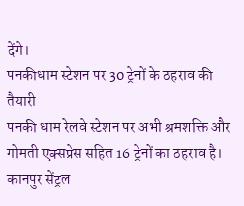देंगे।
पनकीधाम स्टेशन पर 30 ट्रेनों के ठहराव की तैयारी
पनकी धाम रेलवे स्टेशन पर अभी श्रमशक्ति और गोमती एक्सप्रेस सहित 16 ट्रेनों का ठहराव है। कानपुर सेंट्रल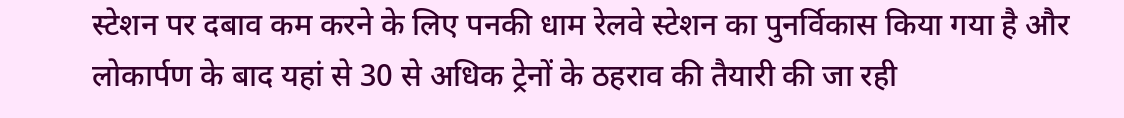स्टेशन पर दबाव कम करने के लिए पनकी धाम रेलवे स्टेशन का पुनर्विकास किया गया है और लोकार्पण के बाद यहां से 30 से अधिक ट्रेनों के ठहराव की तैयारी की जा रही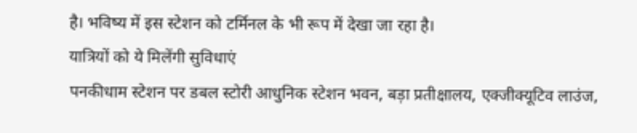है। भविष्य में इस स्टेशन को टर्मिनल के भी रूप में देखा जा रहा है।
यात्रियों को ये मिलेंगी सुविधाएं
पनकीधाम स्टेशन पर डबल स्टोरी आधुनिक स्टेशन भवन, बड़ा प्रतीक्षालय, एक्जीक्यूटिव लाउंज,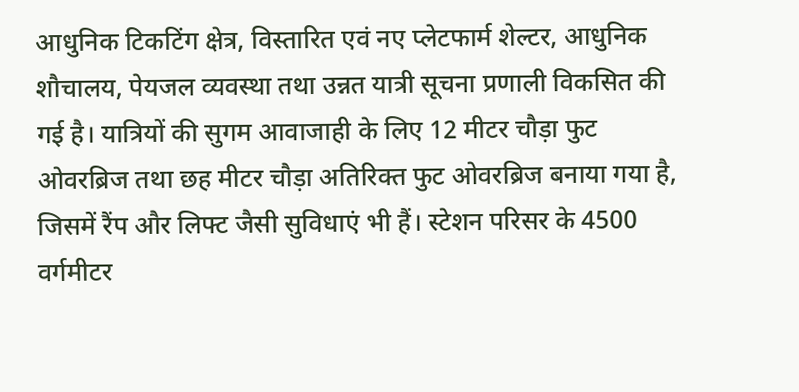आधुनिक टिकटिंग क्षेत्र, विस्तारित एवं नए प्लेटफार्म शेल्टर, आधुनिक शौचालय, पेयजल व्यवस्था तथा उन्नत यात्री सूचना प्रणाली विकसित की गई है। यात्रियों की सुगम आवाजाही के लिए 12 मीटर चौड़ा फुट ओवरब्रिज तथा छह मीटर चौड़ा अतिरिक्त फुट ओवरब्रिज बनाया गया है, जिसमें रैंप और लिफ्ट जैसी सुविधाएं भी हैं। स्टेशन परिसर के 4500 वर्गमीटर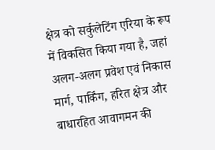क्षेत्र को सर्कुलेटिंग एरिया के रूप में विकसित किया गया है, जहां अलग-अलग प्रवेश एवं निकास मार्ग, पार्किंग, हरित क्षेत्र और बाधारहित आवागमन की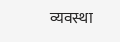व्यवस्था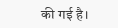की गई है।